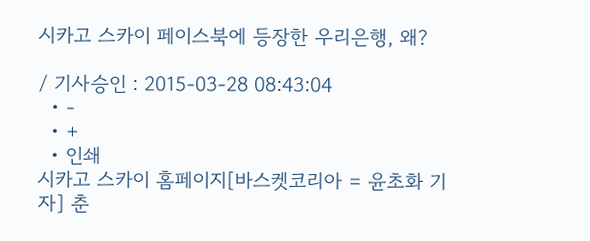시카고 스카이 페이스북에 등장한 우리은행, 왜?

/ 기사승인 : 2015-03-28 08:43:04
  • -
  • +
  • 인쇄
시카고 스카이 홈페이지[바스켓코리아 = 윤초화 기자] 춘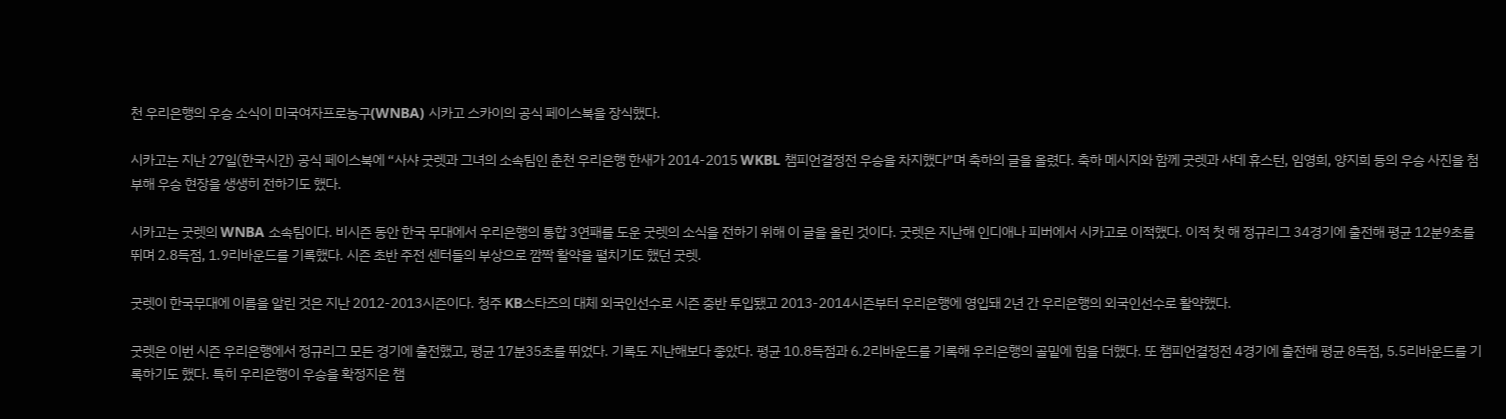천 우리은행의 우승 소식이 미국여자프로농구(WNBA) 시카고 스카이의 공식 페이스북을 장식했다.

시카고는 지난 27일(한국시간) 공식 페이스북에 “사샤 굿렛과 그녀의 소속팀인 춘천 우리은행 한새가 2014-2015 WKBL 챔피언결정전 우승을 차지했다”며 축하의 글을 올렸다. 축하 메시지와 함께 굿렛과 샤데 휴스턴, 임영희, 양지희 등의 우승 사진을 첨부해 우승 현장을 생생히 전하기도 했다.

시카고는 굿렛의 WNBA 소속팀이다. 비시즌 동안 한국 무대에서 우리은행의 통합 3연패를 도운 굿렛의 소식을 전하기 위해 이 글을 올린 것이다. 굿렛은 지난해 인디애나 피버에서 시카고로 이적했다. 이적 첫 해 정규리그 34경기에 출전해 평균 12분9초를 뛰며 2.8득점, 1.9리바운드를 기록했다. 시즌 초반 주전 센터들의 부상으로 깜짝 활약을 펼치기도 했던 굿렛.

굿렛이 한국무대에 이름을 알린 것은 지난 2012-2013시즌이다. 청주 KB스타즈의 대체 외국인선수로 시즌 중반 투입됐고 2013-2014시즌부터 우리은행에 영입돼 2년 간 우리은행의 외국인선수로 활약했다.

굿렛은 이번 시즌 우리은행에서 정규리그 모든 경기에 출전했고, 평균 17분35초를 뛰었다. 기록도 지난해보다 좋았다. 평균 10.8득점과 6.2리바운드를 기록해 우리은행의 골밑에 힘을 더했다. 또 챔피언결정전 4경기에 출전해 평균 8득점, 5.5리바운드를 기록하기도 했다. 특히 우리은행이 우승을 확정지은 챔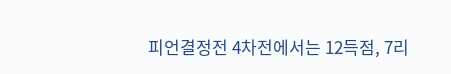피언결정전 4차전에서는 12득점, 7리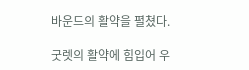바운드의 활약을 펼쳤다.

굿렛의 활약에 힘입어 우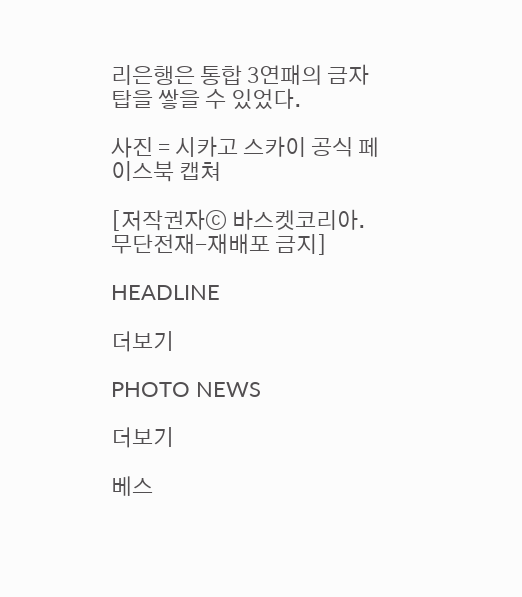리은행은 통합 3연패의 금자탑을 쌓을 수 있었다.

사진 = 시카고 스카이 공식 페이스북 캡쳐

[저작권자ⓒ 바스켓코리아. 무단전재-재배포 금지]

HEADLINE

더보기

PHOTO NEWS

더보기

베스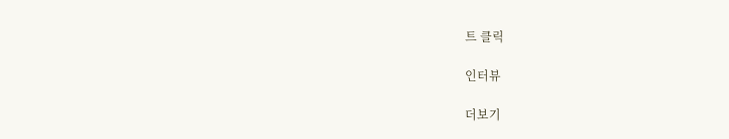트 클릭

인터뷰

더보기